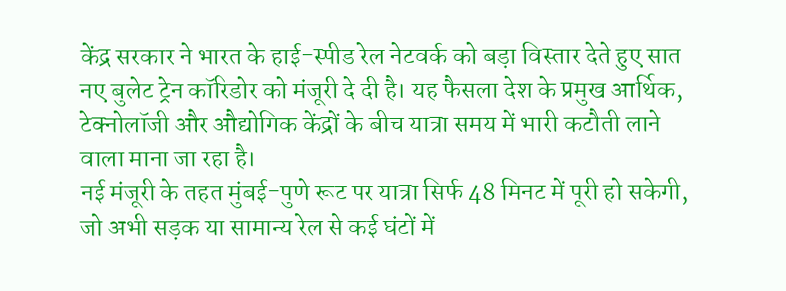केंद्र सरकार ने भारत के हाई-स्पीड रेल नेटवर्क को बड़ा विस्तार देते हुए सात नए बुलेट ट्रेन कॉरिडोर को मंजूरी दे दी है। यह फैसला देश के प्रमुख आर्थिक, टेक्नोलॉजी और औद्योगिक केंद्रों के बीच यात्रा समय में भारी कटौती लाने वाला माना जा रहा है।
नई मंजूरी के तहत मुंबई-पुणे रूट पर यात्रा सिर्फ 48 मिनट में पूरी हो सकेगी, जो अभी सड़क या सामान्य रेल से कई घंटों में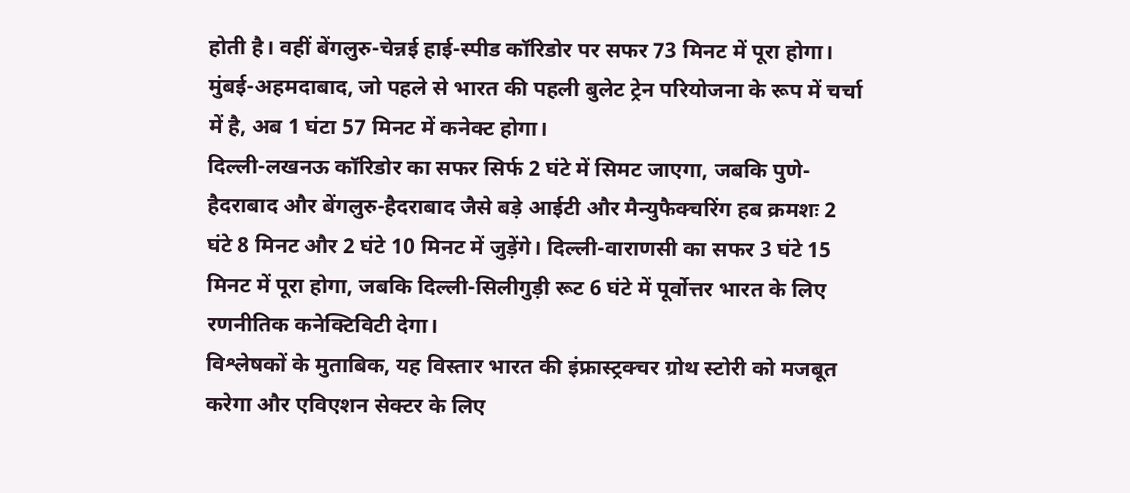होती है। वहीं बेंगलुरु-चेन्नई हाई-स्पीड कॉरिडोर पर सफर 73 मिनट में पूरा होगा। मुंबई-अहमदाबाद, जो पहले से भारत की पहली बुलेट ट्रेन परियोजना के रूप में चर्चा में है, अब 1 घंटा 57 मिनट में कनेक्ट होगा।
दिल्ली-लखनऊ कॉरिडोर का सफर सिर्फ 2 घंटे में सिमट जाएगा, जबकि पुणे-हैदराबाद और बेंगलुरु-हैदराबाद जैसे बड़े आईटी और मैन्युफैक्चरिंग हब क्रमशः 2 घंटे 8 मिनट और 2 घंटे 10 मिनट में जुड़ेंगे। दिल्ली-वाराणसी का सफर 3 घंटे 15 मिनट में पूरा होगा, जबकि दिल्ली-सिलीगुड़ी रूट 6 घंटे में पूर्वोत्तर भारत के लिए रणनीतिक कनेक्टिविटी देगा।
विश्लेषकों के मुताबिक, यह विस्तार भारत की इंफ्रास्ट्रक्चर ग्रोथ स्टोरी को मजबूत करेगा और एविएशन सेक्टर के लिए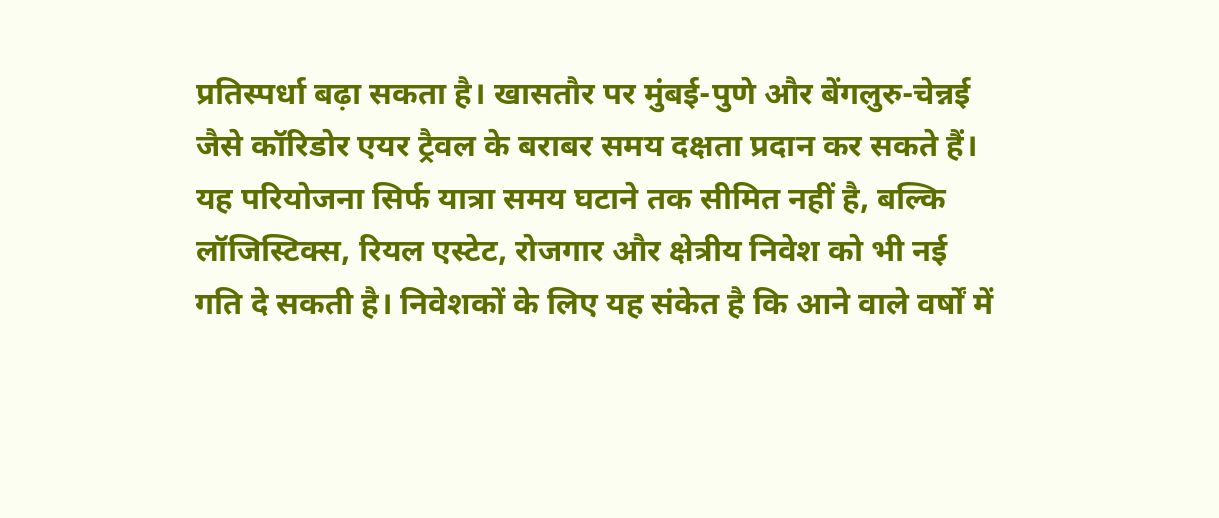प्रतिस्पर्धा बढ़ा सकता है। खासतौर पर मुंबई-पुणे और बेंगलुरु-चेन्नई जैसे कॉरिडोर एयर ट्रैवल के बराबर समय दक्षता प्रदान कर सकते हैं।
यह परियोजना सिर्फ यात्रा समय घटाने तक सीमित नहीं है, बल्कि लॉजिस्टिक्स, रियल एस्टेट, रोजगार और क्षेत्रीय निवेश को भी नई गति दे सकती है। निवेशकों के लिए यह संकेत है कि आने वाले वर्षों में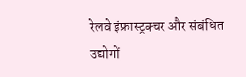रेलवे इंफ्रास्ट्रक्चर और संबंधित उद्योगों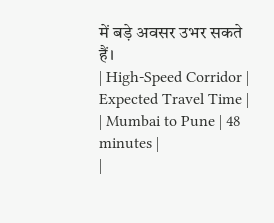में बड़े अवसर उभर सकते हैं।
| High-Speed Corridor | Expected Travel Time |
| Mumbai to Pune | 48 minutes |
|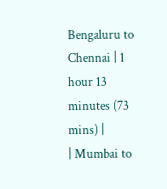Bengaluru to Chennai | 1 hour 13 minutes (73 mins) |
| Mumbai to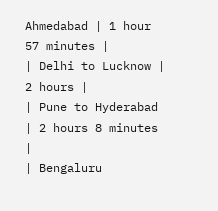Ahmedabad | 1 hour 57 minutes |
| Delhi to Lucknow | 2 hours |
| Pune to Hyderabad | 2 hours 8 minutes |
| Bengaluru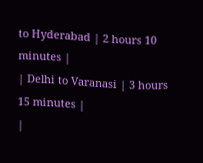to Hyderabad | 2 hours 10 minutes |
| Delhi to Varanasi | 3 hours 15 minutes |
|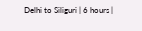Delhi to Siliguri | 6 hours |